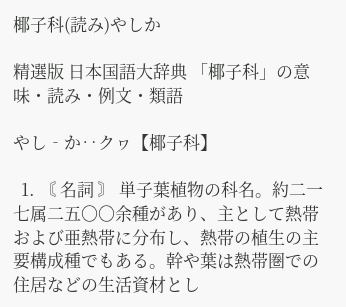椰子科(読み)やしか

精選版 日本国語大辞典 「椰子科」の意味・読み・例文・類語

やし‐か‥クヮ【椰子科】

  1. 〘 名詞 〙 単子葉植物の科名。約二一七属二五〇〇余種があり、主として熱帯および亜熱帯に分布し、熱帯の植生の主要構成種でもある。幹や葉は熱帯圏での住居などの生活資材とし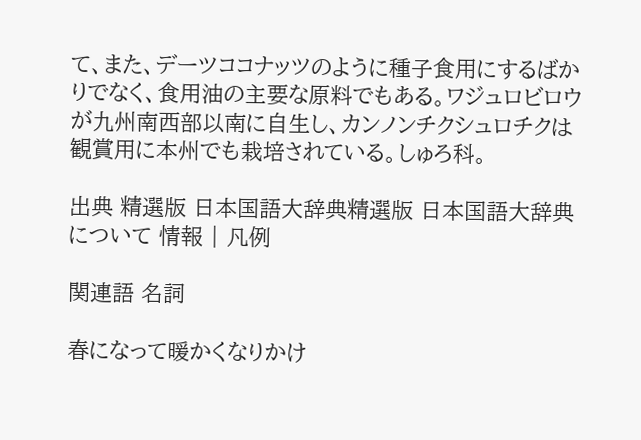て、また、デーツココナッツのように種子食用にするばかりでなく、食用油の主要な原料でもある。ワジュロビロウが九州南西部以南に自生し、カンノンチクシュロチクは観賞用に本州でも栽培されている。しゅろ科。

出典 精選版 日本国語大辞典精選版 日本国語大辞典について 情報 | 凡例

関連語 名詞

春になって暖かくなりかけ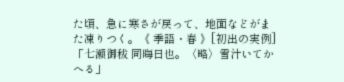た頃、急に寒さが戻って、地面などがまた凍りつく。《 季語・春 》[初出の実例]「七瀬御秡 同晦日也。〈略〉雪汁いてかへる」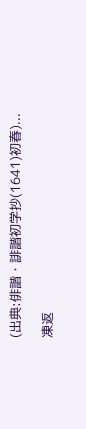(出典:俳諧・誹諧初学抄(1641)初春)...

凍返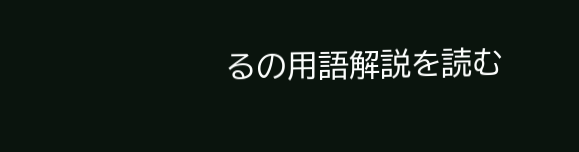るの用語解説を読む